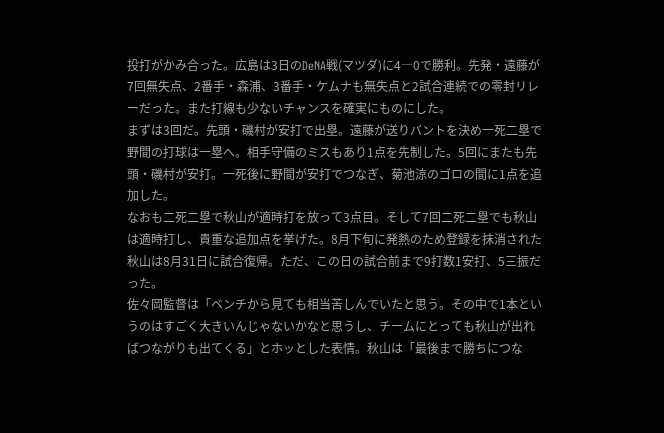投打がかみ合った。広島は3日のDeNA戦(マツダ)に4―0で勝利。先発・遠藤が7回無失点、2番手・森浦、3番手・ケムナも無失点と2試合連続での零封リレーだった。また打線も少ないチャンスを確実にものにした。
まずは3回だ。先頭・磯村が安打で出塁。遠藤が送りバントを決め一死二塁で野間の打球は一塁へ。相手守備のミスもあり1点を先制した。5回にまたも先頭・磯村が安打。一死後に野間が安打でつなぎ、菊池涼のゴロの間に1点を追加した。
なおも二死二塁で秋山が適時打を放って3点目。そして7回二死二塁でも秋山は適時打し、貴重な追加点を挙げた。8月下旬に発熱のため登録を抹消された秋山は8月31日に試合復帰。ただ、この日の試合前まで9打数1安打、5三振だった。
佐々岡監督は「ベンチから見ても相当苦しんでいたと思う。その中で1本というのはすごく大きいんじゃないかなと思うし、チームにとっても秋山が出ればつながりも出てくる」とホッとした表情。秋山は「最後まで勝ちにつな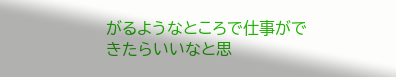がるようなところで仕事ができたらいいなと思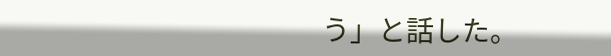う」と話した。